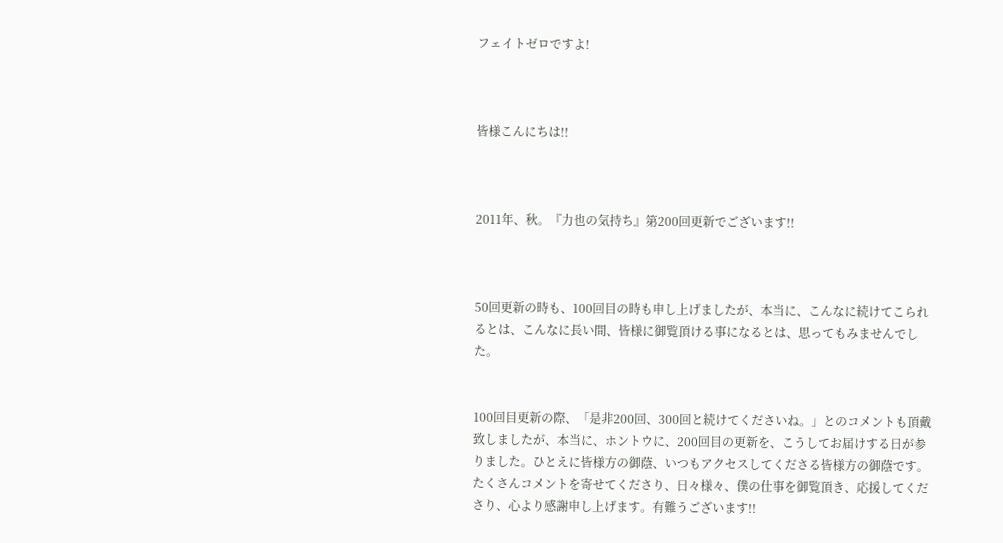フェイトゼロですよ!



皆様こんにちは!!



2011年、秋。『力也の気持ち』第200回更新でございます!!



50回更新の時も、100回目の時も申し上げましたが、本当に、こんなに続けてこられるとは、こんなに長い間、皆様に御覧頂ける事になるとは、思ってもみませんでした。


100回目更新の際、「是非200回、300回と続けてくださいね。」とのコメントも頂戴致しましたが、本当に、ホントウに、200回目の更新を、こうしてお届けする日が参りました。ひとえに皆様方の御蔭、いつもアクセスしてくださる皆様方の御蔭です。たくさんコメントを寄せてくださり、日々様々、僕の仕事を御覧頂き、応援してくださり、心より感謝申し上げます。有難うございます!!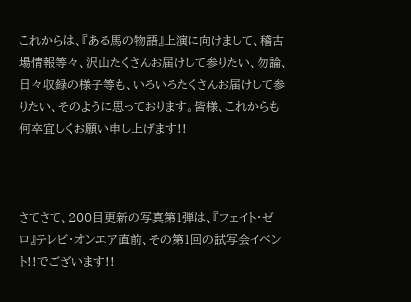これからは、『ある馬の物語』上演に向けまして、稽古場情報等々、沢山たくさんお届けして参りたい、勿論、日々収録の様子等も、いろいろたくさんお届けして参りたい、そのように思っております。皆様、これからも何卒宜しくお願い申し上げます!!



さてさて、200目更新の写真第1弾は、『フェイト・ゼロ』テレビ・オンエア直前、その第1回の試写会イベント!!でございます!!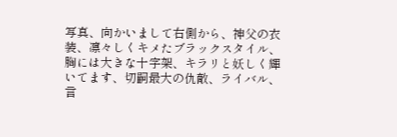写真、向かいまして右側から、神父の衣装、凛々しくキメたブラックスタイル、胸には大きな十字架、キラリと妖しく輝いてます、切嗣最大の仇敵、ライバル、言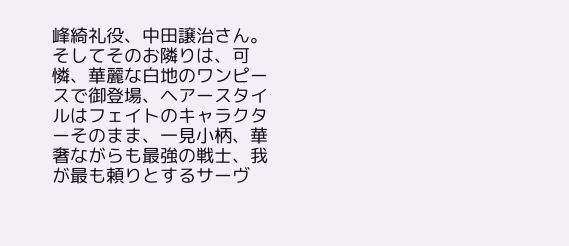峰綺礼役、中田譲治さん。そしてそのお隣りは、可憐、華麗な白地のワンピースで御登場、ヘアースタイルはフェイトのキャラクターそのまま、一見小柄、華奢ながらも最強の戦士、我が最も頼りとするサーヴ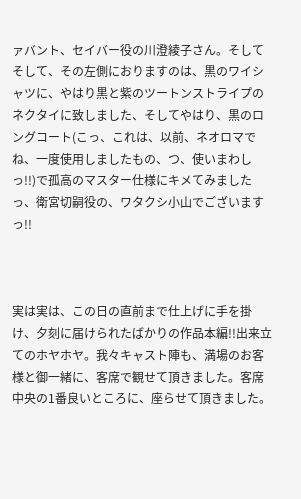ァバント、セイバー役の川澄綾子さん。そしてそして、その左側におりますのは、黒のワイシャツに、やはり黒と紫のツートンストライプのネクタイに致しました、そしてやはり、黒のロングコート(こっ、これは、以前、ネオロマでね、一度使用しましたもの、つ、使いまわしっ!!)で孤高のマスター仕様にキメてみましたっ、衛宮切嗣役の、ワタクシ小山でございますっ!!



実は実は、この日の直前まで仕上げに手を掛け、夕刻に届けられたばかりの作品本編!!出来立てのホヤホヤ。我々キャスト陣も、満場のお客様と御一緒に、客席で観せて頂きました。客席中央の1番良いところに、座らせて頂きました。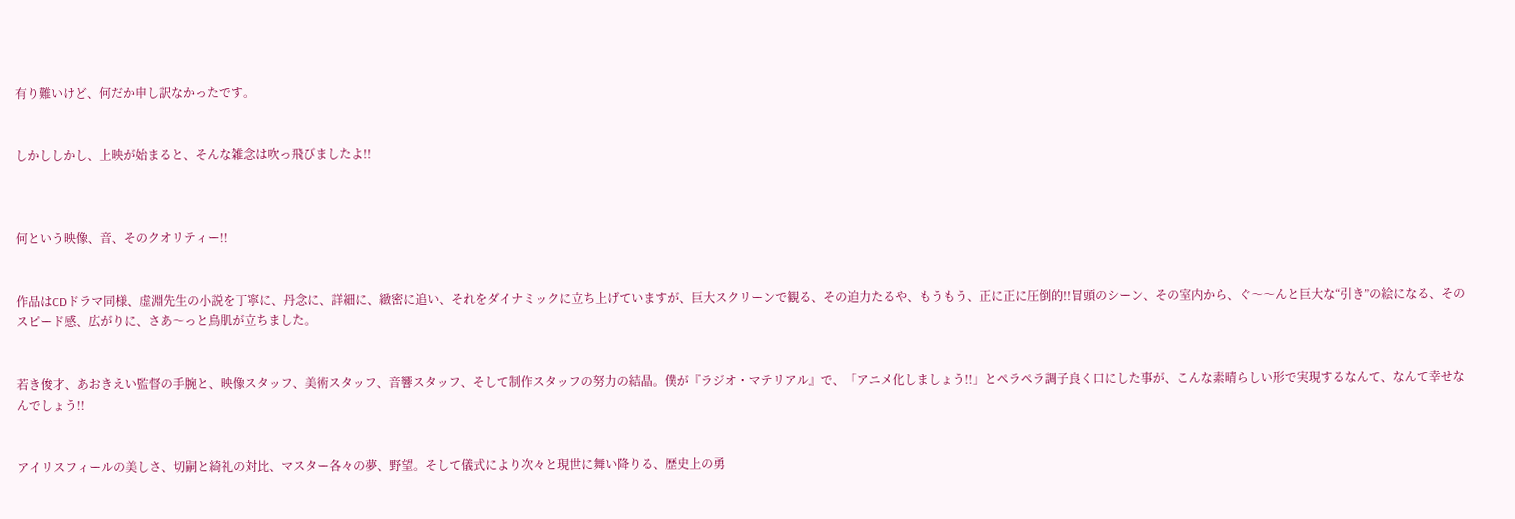有り難いけど、何だか申し訳なかったです。


しかししかし、上映が始まると、そんな雑念は吹っ飛びましたよ!!



何という映像、音、そのクオリティー!!


作品はCDドラマ同様、虚淵先生の小説を丁寧に、丹念に、詳細に、緻密に追い、それをダイナミックに立ち上げていますが、巨大スクリーンで観る、その迫力たるや、もうもう、正に正に圧倒的!!冒頭のシーン、その室内から、ぐ〜〜んと巨大な“引き”の絵になる、そのスピード感、広がりに、さあ〜っと鳥肌が立ちました。


若き俊才、あおきえい監督の手腕と、映像スタッフ、美術スタッフ、音響スタッフ、そして制作スタッフの努力の結晶。僕が『ラジオ・マテリアル』で、「アニメ化しましょう!!」とペラペラ調子良く口にした事が、こんな素晴らしい形で実現するなんて、なんて幸せなんでしょう!!


アイリスフィールの美しさ、切嗣と綺礼の対比、マスター各々の夢、野望。そして儀式により次々と現世に舞い降りる、歴史上の勇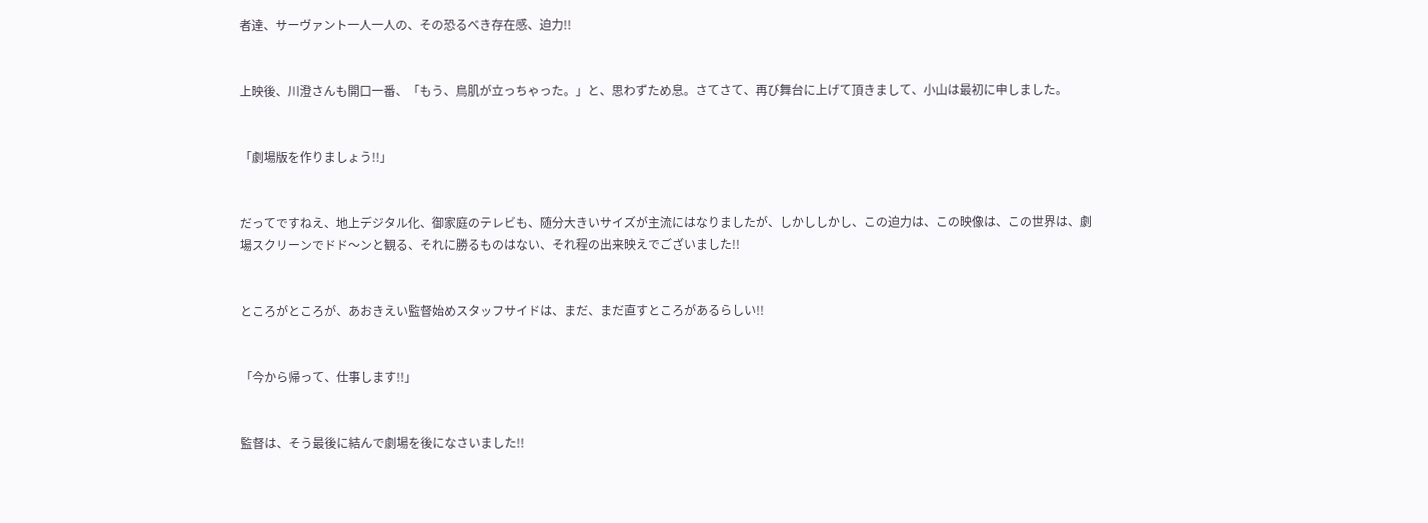者達、サーヴァント一人一人の、その恐るべき存在感、迫力!!


上映後、川澄さんも開口一番、「もう、鳥肌が立っちゃった。」と、思わずため息。さてさて、再び舞台に上げて頂きまして、小山は最初に申しました。


「劇場版を作りましょう!!」


だってですねえ、地上デジタル化、御家庭のテレビも、随分大きいサイズが主流にはなりましたが、しかししかし、この迫力は、この映像は、この世界は、劇場スクリーンでドド〜ンと観る、それに勝るものはない、それ程の出来映えでございました!!


ところがところが、あおきえい監督始めスタッフサイドは、まだ、まだ直すところがあるらしい!!


「今から帰って、仕事します!!」


監督は、そう最後に結んで劇場を後になさいました!!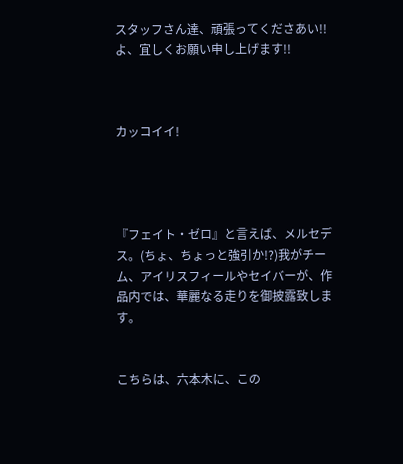スタッフさん達、頑張ってくださあい!!よ、宜しくお願い申し上げます!!



カッコイイ!




『フェイト・ゼロ』と言えば、メルセデス。(ちょ、ちょっと強引か!?)我がチーム、アイリスフィールやセイバーが、作品内では、華麗なる走りを御披露致します。


こちらは、六本木に、この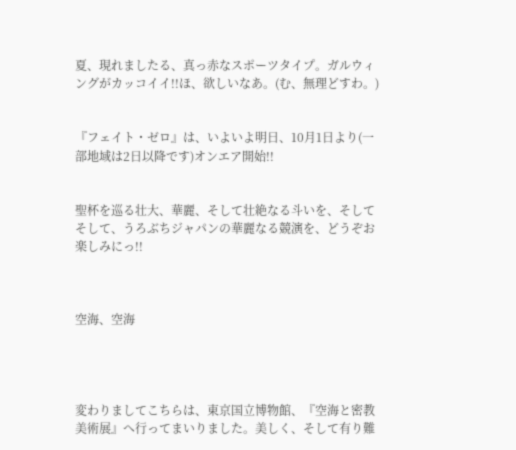夏、現れましたる、真っ赤なスポーツタイプ。ガルウィングがカッコイイ!!ほ、欲しいなあ。(む、無理どすわ。)


『フェイト・ゼロ』は、いよいよ明日、10月1日より(一部地域は2日以降です)オンエア開始!!


聖杯を巡る壮大、華麗、そして壮絶なる斗いを、そしてそして、うろぶちジャパンの華麗なる競演を、どうぞお楽しみにっ!!



空海、空海




変わりましてこちらは、東京国立博物館、『空海と密教美術展』へ行ってまいりました。美しく、そして有り難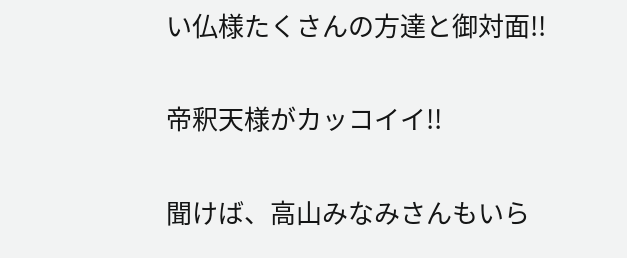い仏様たくさんの方達と御対面!!


帝釈天様がカッコイイ!!


聞けば、高山みなみさんもいら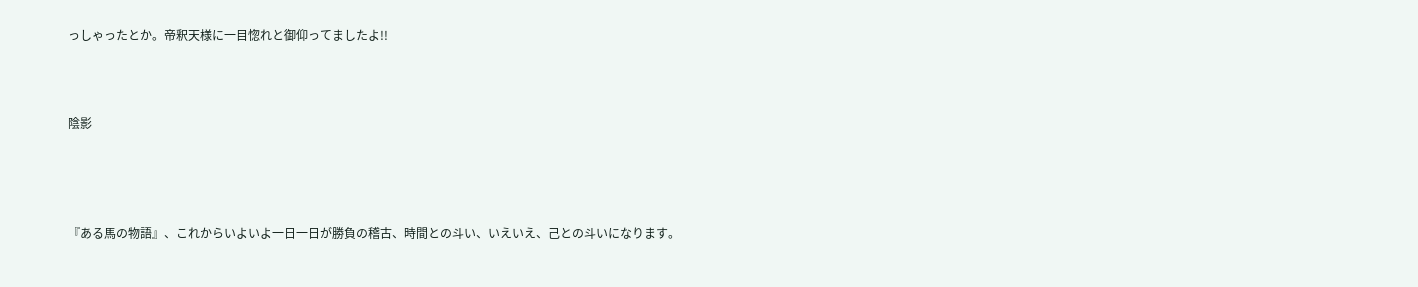っしゃったとか。帝釈天様に一目惚れと御仰ってましたよ!!



陰影




『ある馬の物語』、これからいよいよ一日一日が勝負の稽古、時間との斗い、いえいえ、己との斗いになります。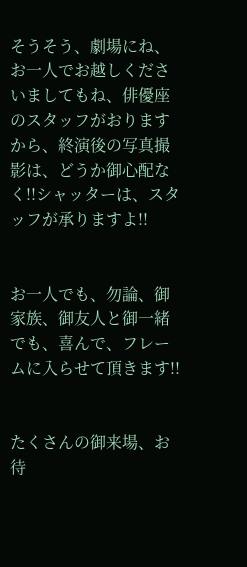そうそう、劇場にね、お一人でお越しくださいましてもね、俳優座のスタッフがおりますから、終演後の写真撮影は、どうか御心配なく!!シャッターは、スタッフが承りますよ!!


お一人でも、勿論、御家族、御友人と御一緒でも、喜んで、フレームに入らせて頂きます!!


たくさんの御来場、お待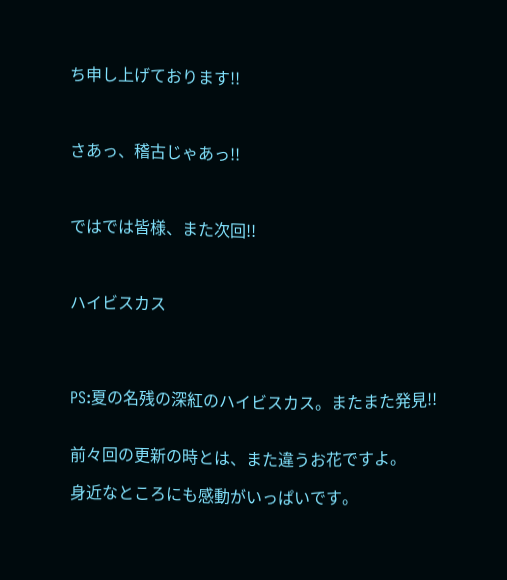ち申し上げております!!



さあっ、稽古じゃあっ!!



ではでは皆様、また次回!!



ハイビスカス




PS:夏の名残の深紅のハイビスカス。またまた発見!!


前々回の更新の時とは、また違うお花ですよ。

身近なところにも感動がいっぱいです。